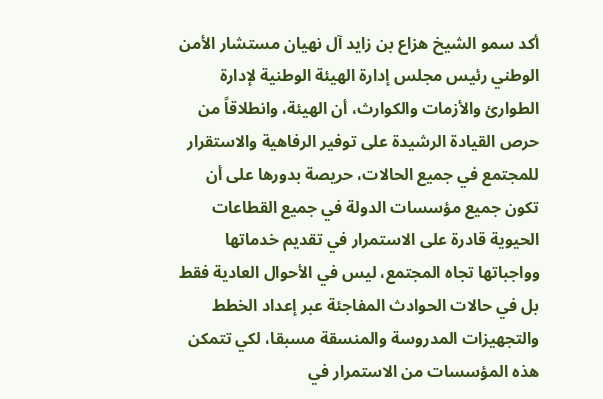أكد سمو الشيخ هزاع بن زايد آل نهيان مستشار الأمن الوطني رئيس مجلس إدارة الهيئة الوطنية لإدارة الطوارئ والأزمات والكوارث، أن الهيئة، وانطلاقاً من حرص القيادة الرشيدة على توفير الرفاهية والاستقرار للمجتمع في جميع الحالات، حريصة بدورها على أن تكون جميع مؤسسات الدولة في جميع القطاعات الحيوية قادرة على الاستمرار في تقديم خدماتها وواجباتها تجاه المجتمع، ليس في الأحوال العادية فقط بل في حالات الحوادث المفاجئة عبر إعداد الخطط والتجهيزات المدروسة والمنسقة مسبقا، لكي تتمكن هذه المؤسسات من الاستمرار في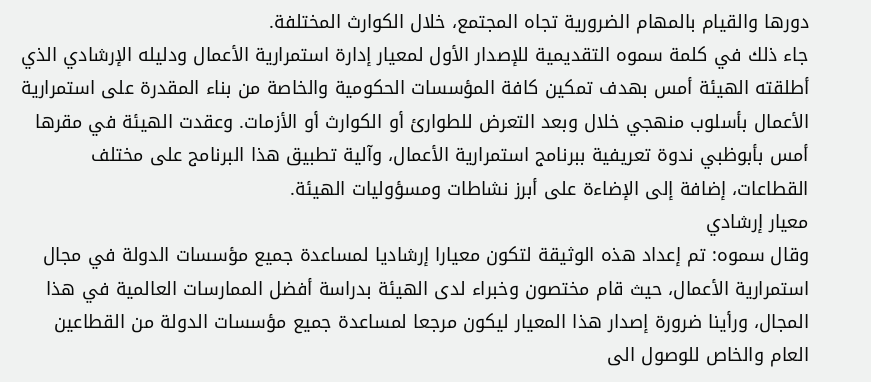دورها والقيام بالمهام الضرورية تجاه المجتمع، خلال الكوارث المختلفة.
جاء ذلك في كلمة سموه التقديمية للإصدار الأول لمعيار إدارة استمرارية الأعمال ودليله الإرشادي الذي أطلقته الهيئة أمس بهدف تمكين كافة المؤسسات الحكومية والخاصة من بناء المقدرة على استمرارية الأعمال بأسلوب منهجي خلال وبعد التعرض للطوارئ أو الكوارث أو الأزمات. وعقدت الهيئة في مقرها أمس بأبوظبي ندوة تعريفية ببرنامج استمرارية الأعمال، وآلية تطبيق هذا البرنامج على مختلف القطاعات، إضافة إلى الإضاءة على أبرز نشاطات ومسؤوليات الهيئة.
معيار إرشادي
وقال سموه: تم إعداد هذه الوثيقة لتكون معيارا إرشاديا لمساعدة جميع مؤسسات الدولة في مجال استمرارية الأعمال، حيث قام مختصون وخبراء لدى الهيئة بدراسة أفضل الممارسات العالمية في هذا المجال، ورأينا ضرورة إصدار هذا المعيار ليكون مرجعا لمساعدة جميع مؤسسات الدولة من القطاعين العام والخاص للوصول الى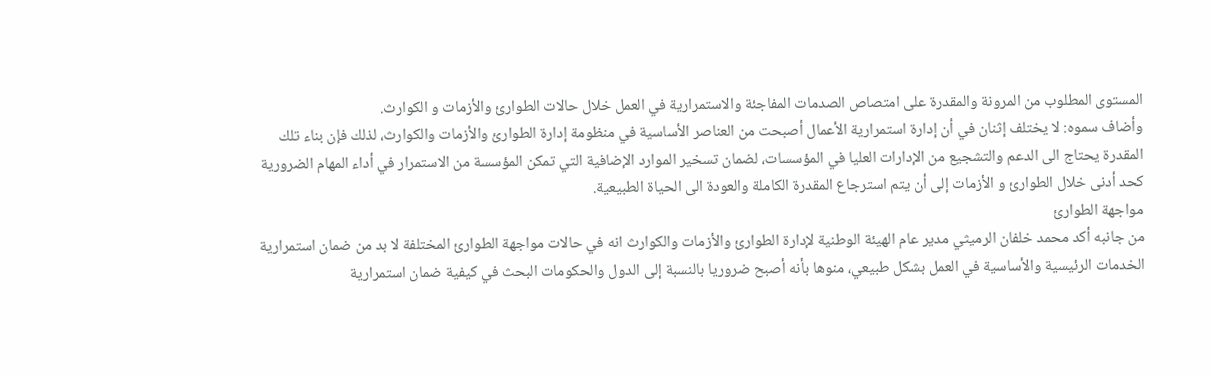المستوى المطلوب من المرونة والمقدرة على امتصاص الصدمات المفاجئة والاستمرارية في العمل خلال حالات الطوارئ والأزمات و الكوارث.
وأضاف سموه: لا يختلف إثنان في أن إدارة استمرارية الأعمال أصبحت من العناصر الأساسية في منظومة إدارة الطوارئ والأزمات والكوارث، لذلك فإن بناء تلك المقدرة يحتاج الى الدعم والتشجيع من الإدارات العليا في المؤسسات، لضمان تسخير الموارد الإضافية التي تمكن المؤسسة من الاستمرار في أداء المهام الضرورية كحد أدنى خلال الطوارئ و الأزمات إلى أن يتم استرجاع المقدرة الكاملة والعودة الى الحياة الطبيعية.
مواجهة الطوارئ
من جانبه أكد محمد خلفان الرميثي مدير عام الهيئة الوطنية لإدارة الطوارئ والأزمات والكوارث انه في حالات مواجهة الطوارئ المختلفة لا بد من ضمان استمرارية الخدمات الرئيسية والأساسية في العمل بشكل طبيعي، منوها بأنه أصبح ضروريا بالنسبة إلى الدول والحكومات البحث في كيفية ضمان استمرارية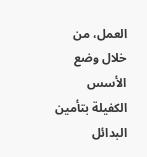العمل، من خلال وضع الأسس الكفيلة بتأمين البدائل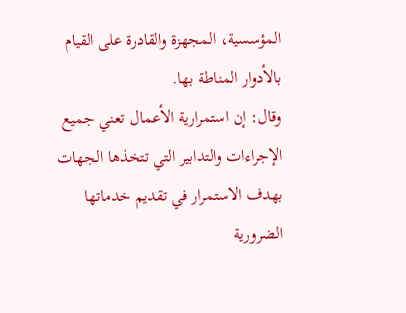المؤسسية، المجهزة والقادرة على القيام بالأدوار المناطة بها.
وقال: إن استمرارية الأعمال تعني جميع الإجراءات والتدابير التي تتخذها الجهات بهدف الاستمرار في تقديم خدماتها الضرورية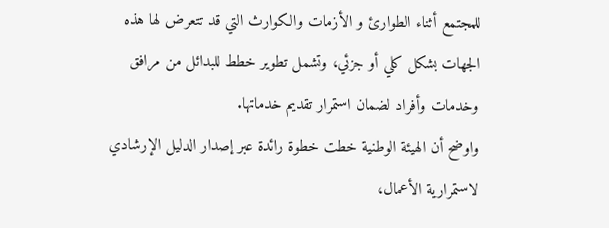للمجتمع أثناء الطوارئ و الأزمات والكوارث التي قد تتعرض لها هذه الجهات بشكل كلي أو جزئي، وتشمل تطوير خطط للبدائل من مرافق وخدمات وأفراد لضمان استمرار تقديم خدماتها.
واوضح أن الهيئة الوطنية خطت خطوة رائدة عبر إصدار الدليل الإرشادي لاستمرارية الأعمال،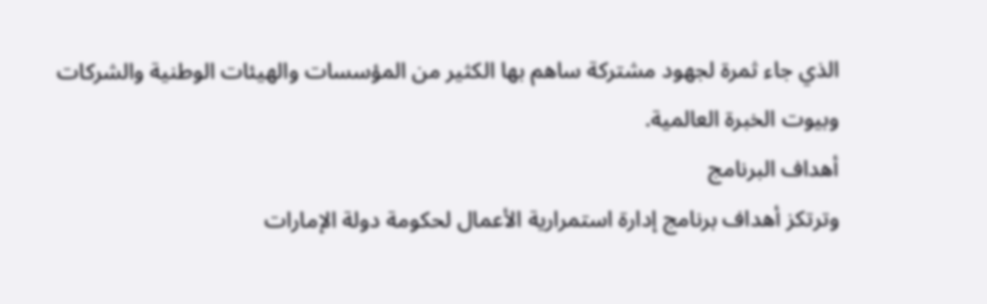الذي جاء ثمرة لجهود مشتركة ساهم بها الكثير من المؤسسات والهيئات الوطنية والشركات وبيوت الخبرة العالمية.
أهداف البرنامج
وترتكز أهداف برنامج إدارة استمرارية الأعمال لحكومة دولة الإمارات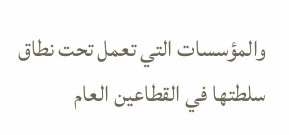والمؤسسات التي تعمل تحت نطاق سلطتها في القطاعين العام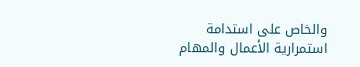والخاص على استدامة استمرارية الأعمال والمهام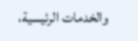والخدمات الرئيسية،